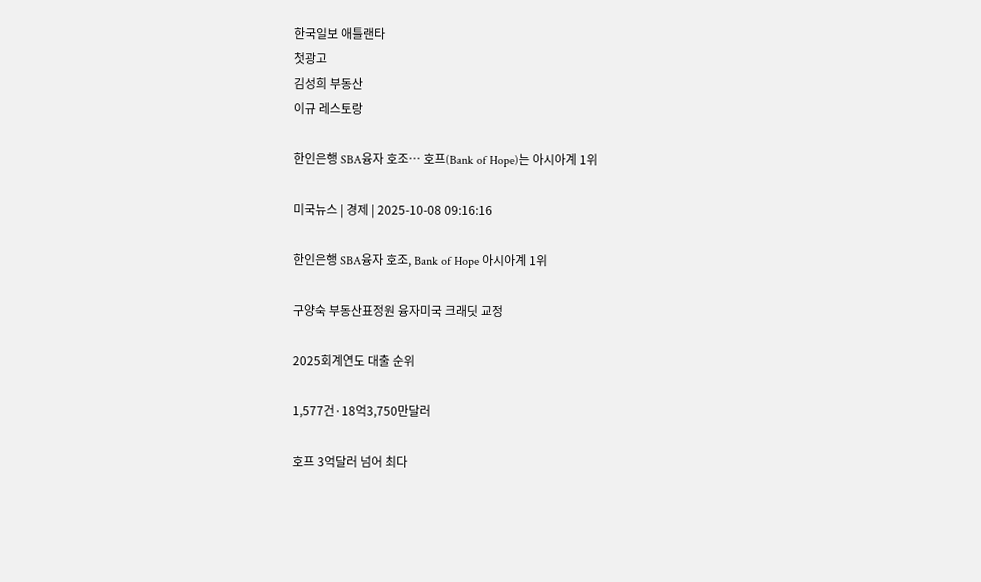한국일보 애틀랜타
첫광고
김성희 부동산
이규 레스토랑

한인은행 SBA융자 호조… 호프(Bank of Hope)는 아시아계 1위

미국뉴스 | 경제 | 2025-10-08 09:16:16

한인은행 SBA융자 호조, Bank of Hope 아시아계 1위

구양숙 부동산표정원 융자미국 크래딧 교정

2025회계연도 대출 순위

1,577건·18억3,750만달러

호프 3억달러 넘어 최다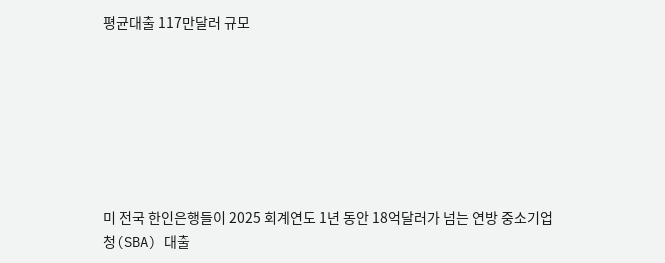평균대출 117만달러 규모







미 전국 한인은행들이 2025 회계연도 1년 동안 18억달러가 넘는 연방 중소기업청(SBA) 대출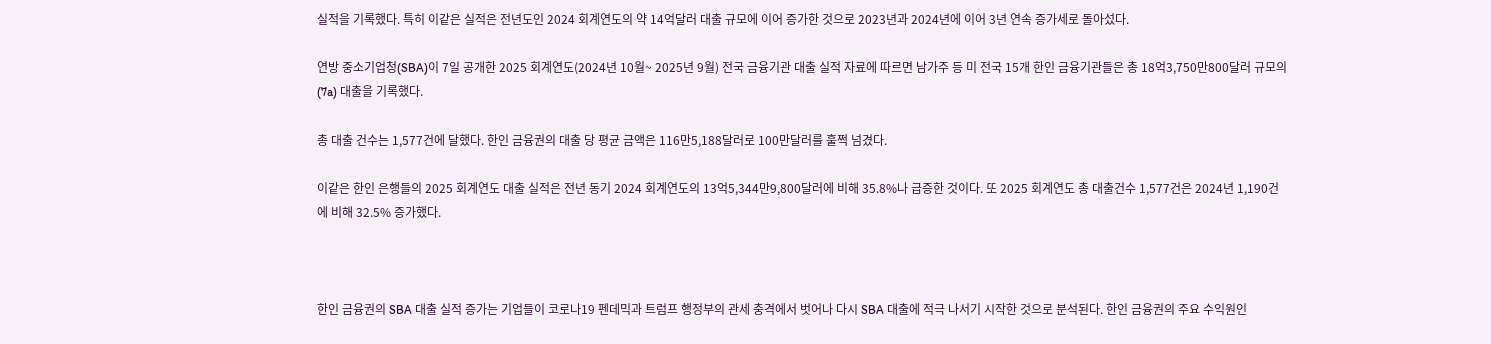실적을 기록했다. 특히 이같은 실적은 전년도인 2024 회계연도의 약 14억달러 대출 규모에 이어 증가한 것으로 2023년과 2024년에 이어 3년 연속 증가세로 돌아섰다.

연방 중소기업청(SBA)이 7일 공개한 2025 회계연도(2024년 10월~ 2025년 9월) 전국 금융기관 대출 실적 자료에 따르면 남가주 등 미 전국 15개 한인 금융기관들은 총 18억3,750만800달러 규모의 (7a) 대출을 기록했다.

총 대출 건수는 1,577건에 달했다. 한인 금융권의 대출 당 평균 금액은 116만5,188달러로 100만달러를 훌쩍 넘겼다.

이같은 한인 은행들의 2025 회계연도 대출 실적은 전년 동기 2024 회계연도의 13억5,344만9,800달러에 비해 35.8%나 급증한 것이다. 또 2025 회계연도 총 대출건수 1,577건은 2024년 1,190건에 비해 32.5% 증가했다.



한인 금융권의 SBA 대출 실적 증가는 기업들이 코로나19 펜데믹과 트럼프 행정부의 관세 충격에서 벗어나 다시 SBA 대출에 적극 나서기 시작한 것으로 분석된다. 한인 금융권의 주요 수익원인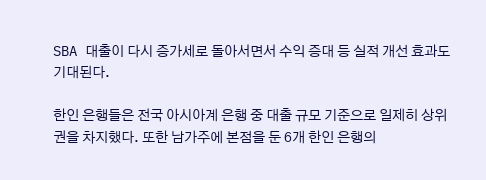SBA 대출이 다시 증가세로 돌아서면서 수익 증대 등 실적 개선 효과도 기대된다.

한인 은행들은 전국 아시아계 은행 중 대출 규모 기준으로 일제히 상위권을 차지했다. 또한 남가주에 본점을 둔 6개 한인 은행의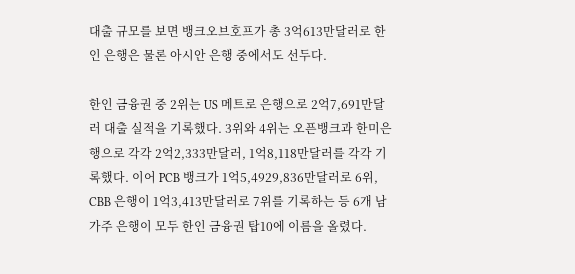대출 규모를 보면 뱅크오브호프가 총 3억613만달러로 한인 은행은 물론 아시안 은행 중에서도 선두다.

한인 금융권 중 2위는 US 메트로 은행으로 2억7,691만달러 대출 실적을 기록했다. 3위와 4위는 오픈뱅크과 한미은행으로 각각 2억2,333만달러, 1억8,118만달러를 각각 기록했다. 이어 PCB 뱅크가 1억5,4929,836만달러로 6위, CBB 은행이 1억3,413만달러로 7위를 기록하는 등 6개 남가주 은행이 모두 한인 금융권 탑10에 이름을 올렸다.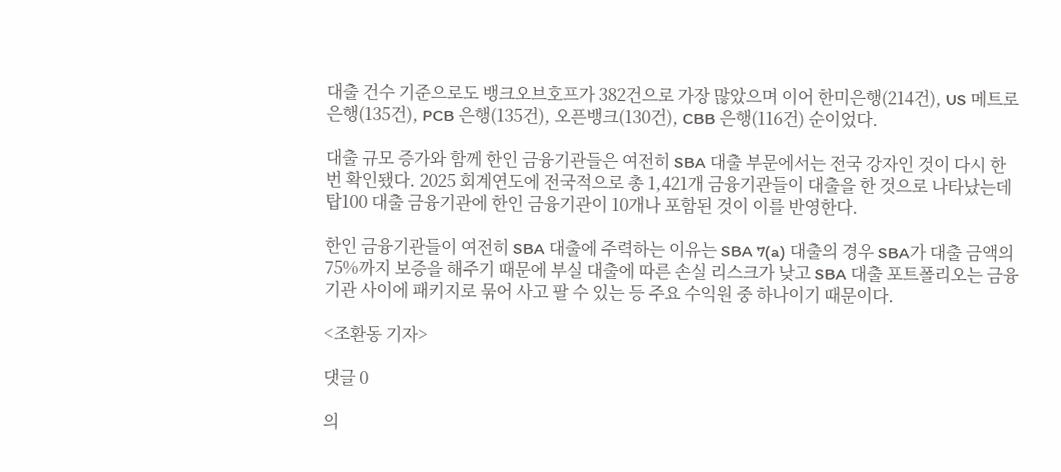대출 건수 기준으로도 뱅크오브호프가 382건으로 가장 많았으며 이어 한미은행(214건), US 메트로 은행(135건), PCB 은행(135건), 오픈뱅크(130건), CBB 은행(116건) 순이었다.

대출 규모 증가와 함께 한인 금융기관들은 여전히 SBA 대출 부문에서는 전국 강자인 것이 다시 한 번 확인됐다. 2025 회계연도에 전국적으로 총 1,421개 금융기관들이 대출을 한 것으로 나타났는데 탑100 대출 금융기관에 한인 금융기관이 10개나 포함된 것이 이를 반영한다.

한인 금융기관들이 여전히 SBA 대출에 주력하는 이유는 SBA 7(a) 대출의 경우 SBA가 대출 금액의 75%까지 보증을 해주기 때문에 부실 대출에 따른 손실 리스크가 낮고 SBA 대출 포트폴리오는 금융기관 사이에 패키지로 묶어 사고 팔 수 있는 등 주요 수익원 중 하나이기 때문이다.

<조환동 기자>

댓글 0

의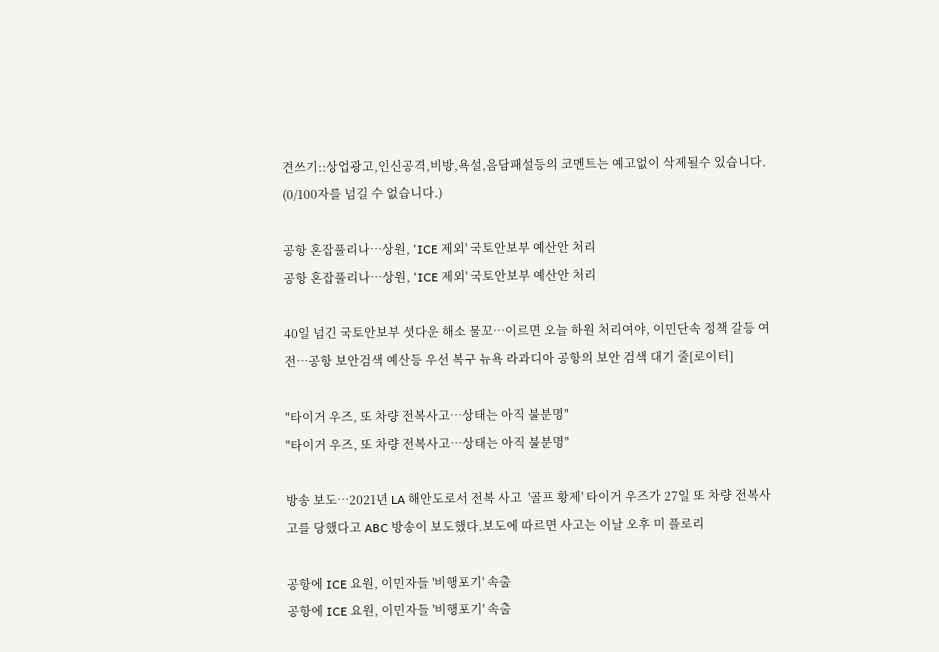견쓰기::상업광고,인신공격,비방,욕설,음담패설등의 코멘트는 예고없이 삭제될수 있습니다. (0/100자를 넘길 수 없습니다.)

공항 혼잡풀리나…상원, 'ICE 제외' 국토안보부 예산안 처리
공항 혼잡풀리나…상원, 'ICE 제외' 국토안보부 예산안 처리

40일 넘긴 국토안보부 셧다운 해소 물꼬…이르면 오늘 하원 처리여야, 이민단속 정책 갈등 여전…공항 보안검색 예산등 우선 복구 뉴욕 라과디아 공항의 보안 검색 대기 줄[로이터]

"타이거 우즈, 또 차량 전복사고…상태는 아직 불분명"
"타이거 우즈, 또 차량 전복사고…상태는 아직 불분명"

방송 보도…2021년 LA 해안도로서 전복 사고  '골프 황제' 타이거 우즈가 27일 또 차량 전복사고를 당했다고 ABC 방송이 보도했다.보도에 따르면 사고는 이날 오후 미 플로리

공항에 ICE 요원, 이민자들 '비행포기' 속출
공항에 ICE 요원, 이민자들 '비행포기' 속출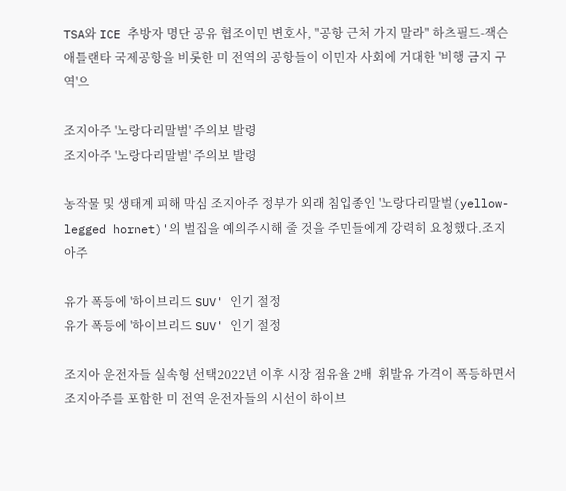TSA와 ICE 추방자 명단 공유 협조이민 변호사, "공항 근처 가지 말라" 하츠필드-잭슨 애틀랜타 국제공항을 비롯한 미 전역의 공항들이 이민자 사회에 거대한 '비행 금지 구역'으

조지아주 '노랑다리말벌' 주의보 발령
조지아주 '노랑다리말벌' 주의보 발령

농작물 및 생태계 피해 막심 조지아주 정부가 외래 침입종인 '노랑다리말벌(yellow-legged hornet)'의 벌집을 예의주시해 줄 것을 주민들에게 강력히 요청했다.조지아주

유가 폭등에 '하이브리드 SUV' 인기 절정
유가 폭등에 '하이브리드 SUV' 인기 절정

조지아 운전자들 실속형 선택2022년 이후 시장 점유율 2배  휘발유 가격이 폭등하면서 조지아주를 포함한 미 전역 운전자들의 시선이 하이브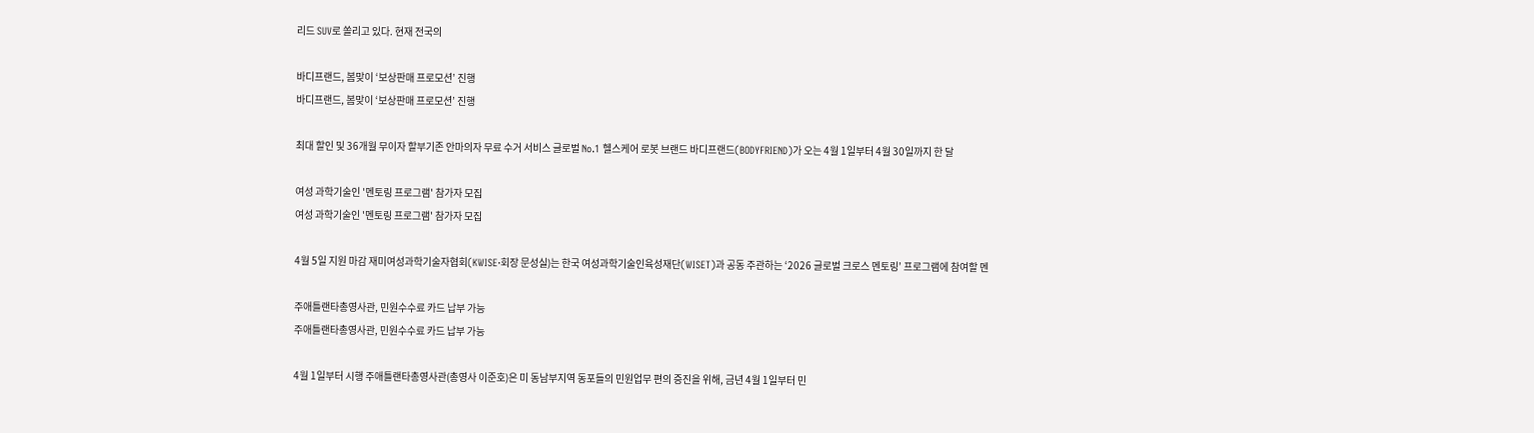리드 SUV로 쏠리고 있다. 현재 전국의

바디프랜드, 봄맞이 ‘보상판매 프로모션’ 진행
바디프랜드, 봄맞이 ‘보상판매 프로모션’ 진행

최대 할인 및 36개월 무이자 할부기존 안마의자 무료 수거 서비스 글로벌 No.1 헬스케어 로봇 브랜드 바디프랜드(BODYFRIEND)가 오는 4월 1일부터 4월 30일까지 한 달

여성 과학기술인 '멘토링 프로그램' 참가자 모집
여성 과학기술인 '멘토링 프로그램' 참가자 모집

4월 5일 지원 마감 재미여성과학기술자협회(KWISE·회장 문성실)는 한국 여성과학기술인육성재단(WISET)과 공동 주관하는 ‘2026 글로벌 크로스 멘토링’ 프로그램에 참여할 멘

주애틀랜타총영사관, 민원수수료 카드 납부 가능
주애틀랜타총영사관, 민원수수료 카드 납부 가능

4월 1일부터 시행 주애틀랜타총영사관(총영사 이준호)은 미 동남부지역 동포들의 민원업무 편의 증진을 위해, 금년 4월 1일부터 민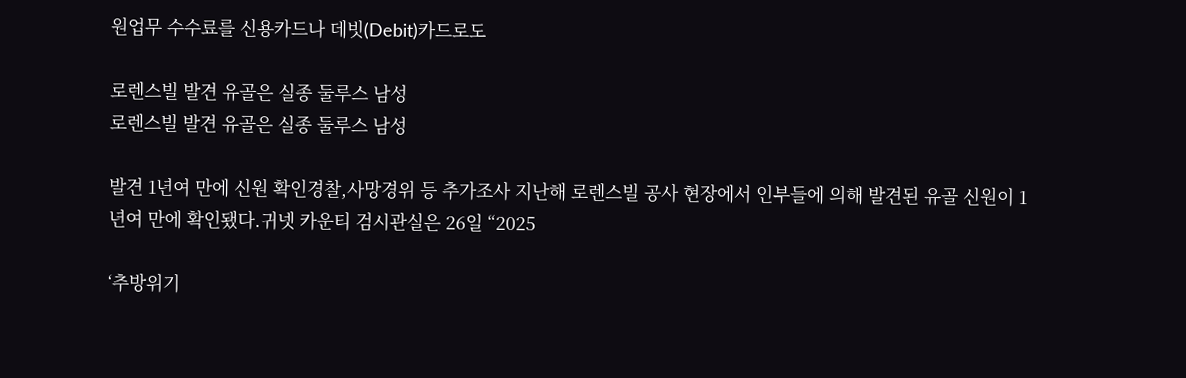원업무 수수료를 신용카드나 데빗(Debit)카드로도

로렌스빌 발견 유골은 실종 둘루스 남성
로렌스빌 발견 유골은 실종 둘루스 남성

발견 1년여 만에 신원 확인경찰,사망경위 등 추가조사 지난해 로렌스빌 공사 현장에서 인부들에 의해 발견된 유골 신원이 1년여 만에 확인됐다.귀넷 카운티 검시관실은 26일 “2025

‘추방위기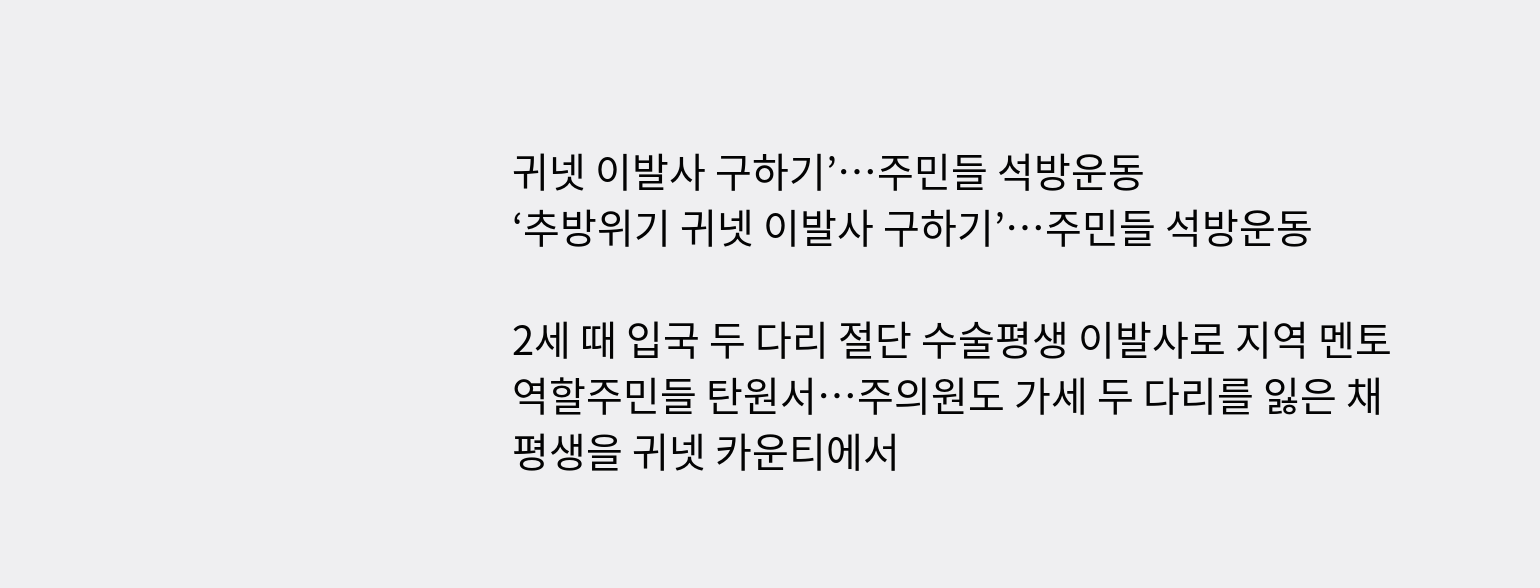귀넷 이발사 구하기’…주민들 석방운동
‘추방위기 귀넷 이발사 구하기’…주민들 석방운동

2세 때 입국 두 다리 절단 수술평생 이발사로 지역 멘토 역할주민들 탄원서…주의원도 가세 두 다리를 잃은 채 평생을 귀넷 카운티에서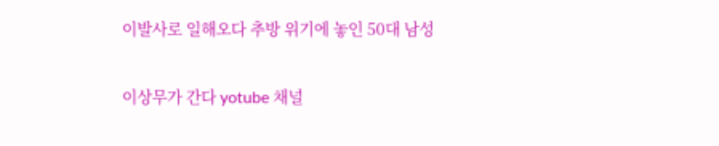이발사로 일해오다 추방 위기에 놓인 50대 남성

이상무가 간다 yotube 채널